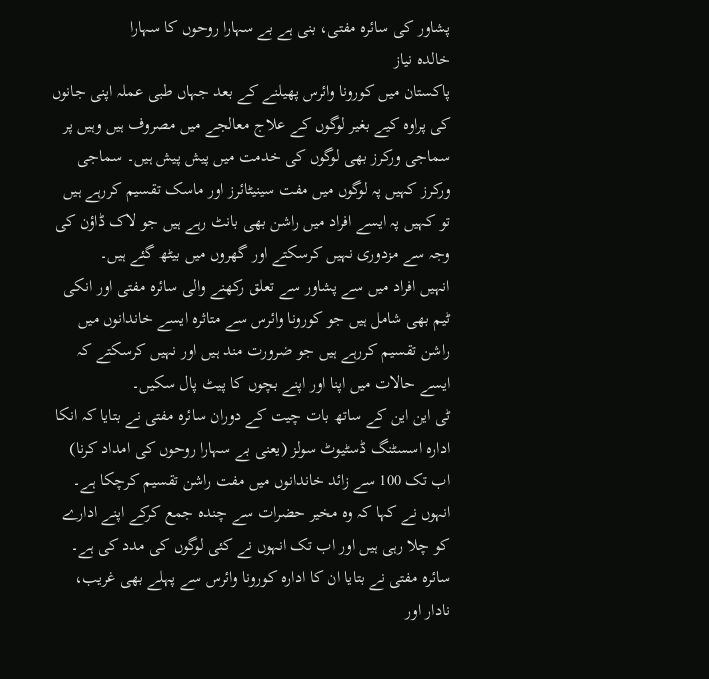پشاور کی سائرہ مفتی، بنی ہے بے سہارا روحوں کا سہارا
خالدہ نیاز
پاکستان میں کورونا وائرس پھیلنے کے بعد جہاں طبی عملہ اپنی جانوں کی پراوہ کیے بغیر لوگوں کے علاج معالجے میں مصروف ہیں وہیں پر سماجی ورکرز بھی لوگوں کی خدمت میں پیش پیش ہیں۔ سماجی ورکرز کہیں پہ لوگوں میں مفت سینیٹائرز اور ماسک تقسیم کررہے ہیں تو کہیں پہ ایسے افراد میں راشن بھی بانٹ رہے ہیں جو لاک ڈاؤن کی وجہ سے مزدوری نہیں کرسکتے اور گھروں میں بیٹھ گئے ہیں۔
انہیں افراد میں سے پشاور سے تعلق رکھنے والی سائرہ مفتی اور انکی ٹیم بھی شامل ہیں جو کورونا وائرس سے متاثرہ ایسے خاندانوں میں راشن تقسیم کررہے ہیں جو ضرورت مند ہیں اور نہیں کرسکتے کہ ایسے حالات میں اپنا اور اپنے بچوں کا پیٹ پال سکیں۔
ٹی این این کے ساتھ بات چیت کے دوران سائرہ مفتی نے بتایا کہ انکا ادارہ اسسٹنگ ڈسٹیوٹ سولز (یعنی بے سہارا روحوں کی امداد کرنا) اب تک 100 سے زائد خاندانوں میں مفت راشن تقسیم کرچکا ہے۔ انہوں نے کہا کہ وہ مخیر حضرات سے چندہ جمع کرکے اپنے ادارے کو چلا رہی ہیں اور اب تک انہوں نے کئی لوگوں کی مدد کی ہے۔
سائرہ مفتی نے بتایا ان کا ادارہ کورونا وائرس سے پہلے بھی غریب، نادار اور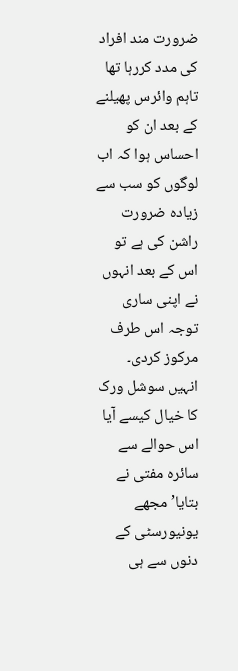ضرورت مند افراد کی مدد کررہا تھا تاہم وائرس پھیلنے کے بعد ان کو احساس ہوا کہ اب لوگوں کو سب سے زیادہ ضرورت راشن کی ہے تو اس کے بعد انہوں نے اپنی ساری توجہ اس طرف مرکوز کردی۔
انہیں سوشل ورک کا خیال کیسے آیا اس حوالے سے سائرہ مفتی نے بتایا’ مجھے یونیورسٹی کے دنوں سے ہی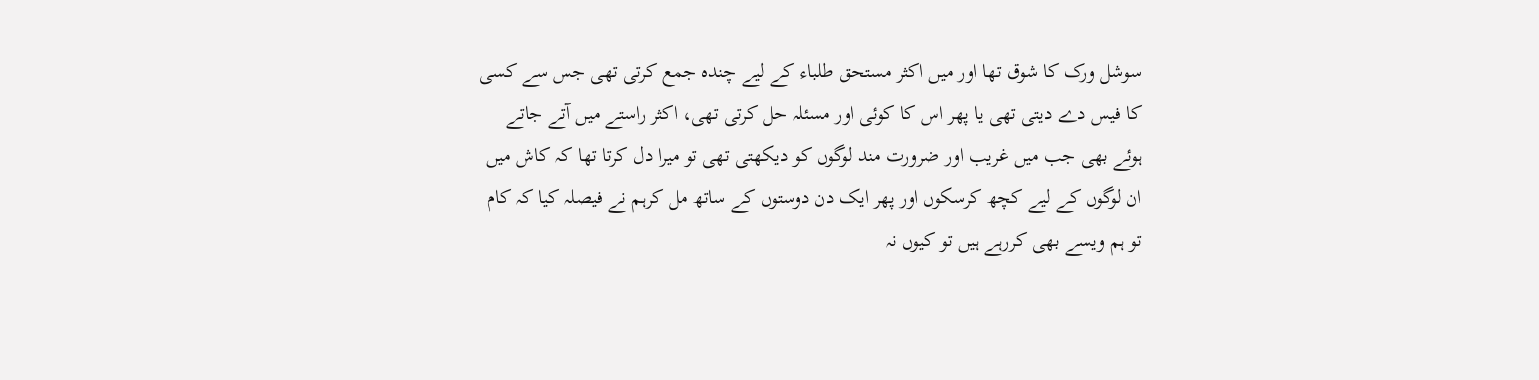سوشل ورک کا شوق تھا اور میں اکثر مستحق طلباء کے لیے چندہ جمع کرتی تھی جس سے کسی کا فیس دے دیتی تھی یا پھر اس کا کوئی اور مسئلہ حل کرتی تھی، اکثر راستے میں آتے جاتے ہوئے بھی جب میں غریب اور ضرورت مند لوگوں کو دیکھتی تھی تو میرا دل کرتا تھا کہ کاش میں ان لوگوں کے لیے کچھ کرسکوں اور پھر ایک دن دوستوں کے ساتھ مل کرہم نے فیصلہ کیا کہ کام تو ہم ویسے بھی کررہے ہیں تو کیوں نہ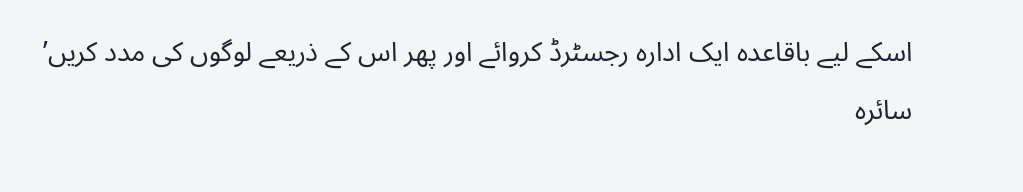اسکے لیے باقاعدہ ایک ادارہ رجسٹرڈ کروائے اور پھر اس کے ذریعے لوگوں کی مدد کریں’
سائرہ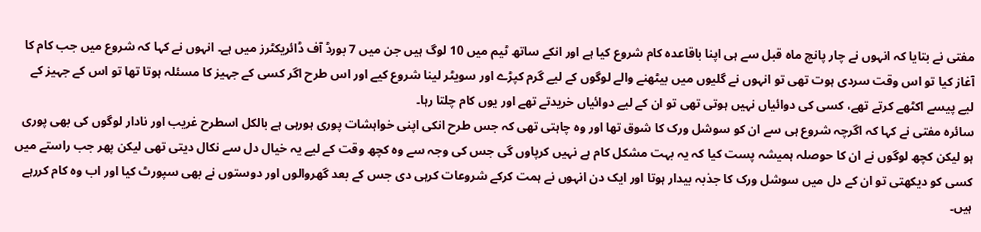مفتی نے بتایا کہ انہوں نے چار پانچ ماہ قبل سے ہی اپنا باقاعدہ کام شروع کیا ہے اور انکے ساتھ ٹیم میں 10 لوگ ہیں جن میں 7 بورڈ آف ڈائریکٹرز میں ہے۔ انہوں نے کہا کہ شروع میں جب کام کا آغاز کیا تو اس وقت سردی ہوت تھی تو انہوں نے گلیوں میں بیٹھنے والے لوگوں کے لیے گرم کپڑے اور سویٹر لینا شروع کیے اور اس طرح اگر کسی کے جہیز کا مسئلہ ہوتا تھا تو اس کے جہیز کے لیے پیسے اکٹھے کرتے تھے، کسی کی دوائیاں نہیں ہوتی تھی تو ان کے لیے دوائیاں خریدتے تھے اور یوں کام چلتا رہا۔
سائرہ مفتی نے کہا کہ اگرچہ شروع ہی سے ان کو سوشل ورک کا شوق تھا اور وہ چاہتی تھی کہ جس طرح انکی اپنی خواہشات پوری ہورہی ہے بالکل اسطرح غریب اور نادار لوگوں کی بھی پوری ہو لیکن کچھ لوگوں نے ان کا حوصلہ ہمیشہ پست کیا کہ یہ بہت مشکل کام ہے نہیں کرپاوں گی جس کی وجہ سے وہ کچھ وقت کے لیے یہ خیال دل سے نکال دیتی تھی لیکن پھر جب راستے میں کسی کو دیکھتی تو ان کے دل میں سوشل ورک کا جذبہ بیدار ہوتا اور ایک دن انہوں نے ہمت کرکے شروعات کرہی دی جس کے بعد گھروالوں اور دوستوں نے بھی سپورٹ کیا اور اب وہ کام کررہے ہیں۔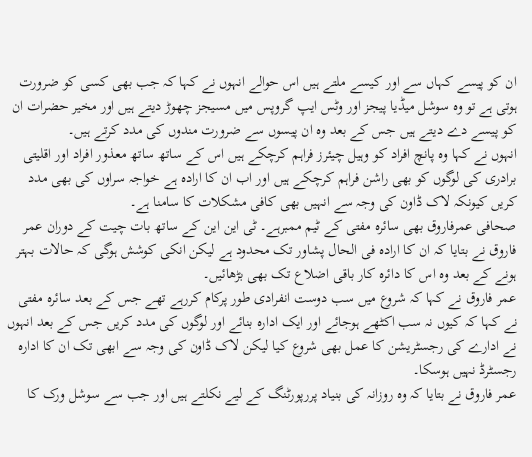ان کو پیسے کہاں سے اور کیسے ملتے ہیں اس حوالے انہوں نے کہا کہ جب بھی کسی کو ضرورت ہوتی ہے تو وہ سوشل میڈیا پیجز اور وٹس ایپ گروپس میں مسیجز چھوڑ دیتے ہیں اور مخیر حضرات ان کو پیسے دے دیتے ہیں جس کے بعد وہ ان پیسوں سے ضرورت مندوں کی مدد کرتے ہیں۔
انہوں نے کہا وہ پانچ افراد کو وہیل چیئرز فراہم کرچکے ہیں اس کے ساتھ ساتھ معذور افراد اور اقلیتی برادری کی لوگوں کو بھی راشن فراہم کرچکے ہیں اور اب ان کا ارادہ ہے خواجہ سراوں کی بھی مدد کریں کیونکہ لاک ڈاون کی وجہ سے انہیں بھی کافی مشکلات کا سامنا ہے۔
صحافی عمرفاروق بھی سائرہ مفتی کے ٹیم ممبرہے۔ ٹی این این کے ساتھ بات چیت کے دوران عمر فاروق نے بتایا کہ ان کا ارادہ فی الحال پشاور تک محدود ہے لیکن انکی کوشش ہوگی کہ حالات بہتر ہونے کے بعد وہ اس کا دائرہ کار باقی اضلاع تک بھی بڑھائیں۔
عمر فاروق نے کہا کہ شروع میں سب دوست انفرادی طور پرکام کررہے تھے جس کے بعد سائرہ مفتی نے کہا کہ کیوں نہ سب اکٹھے ہوجائے اور ایک ادارہ بنائے اور لوگوں کی مدد کریں جس کے بعد انہوں نے ادارے کی رجسٹریشن کا عمل بھی شروع کیا لیکن لاک ڈاون کی وجہ سے ابھی تک ان کا ادارہ رجسٹرڈ نہیں ہوسکا۔
عمر فاروق نے بتایا کہ وہ روزانہ کی بنیاد پررپورٹنگ کے لیے نکلتے ہیں اور جب سے سوشل ورک کا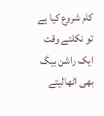کام شروع کیا ہے تو نکلتے وقت ایک راشن بیگ بھی اٹھالیتے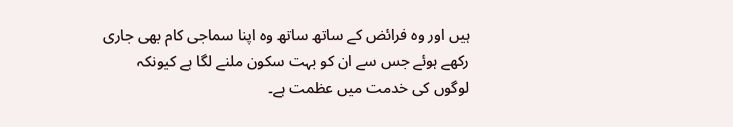ہیں اور وہ فرائض کے ساتھ ساتھ وہ اپنا سماجی کام بھی جاری رکھے ہوئے جس سے ان کو بہت سکون ملنے لگا ہے کیونکہ لوگوں کی خدمت میں عظمت ہے۔